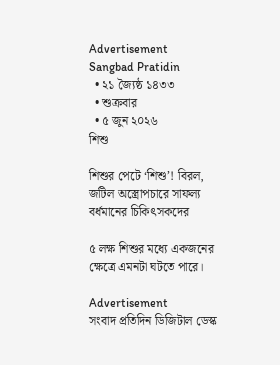Advertisement
Sangbad Pratidin
  • ২১ জ্যৈষ্ঠ ১৪৩৩
  • শুক্রবার
  • ৫ জুন ২০২৬
শিশু

শিশুর পেটে ‘শিশু’! বিরল, জটিল অস্ত্রোপচারে সাফল্য বর্ধমানের চিকিৎসকদের

৫ লক্ষ শিশুর মধ্যে একজনের ক্ষেত্রে এমনটা ঘটতে পারে।

Advertisement
সংবাদ প্রতিদিন ডিজিটাল ডেস্ক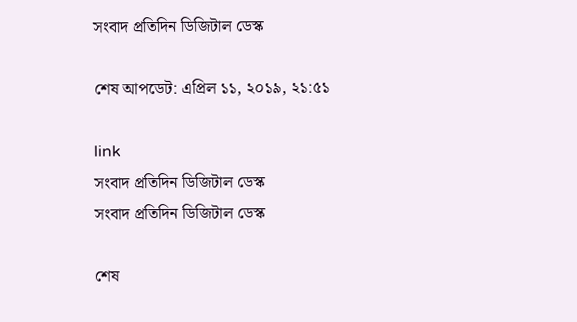সংবাদ প্রতিদিন ডিজিটাল ডেস্ক

শেষ আপডেট: এপ্রিল ১১, ২০১৯, ২১:৫১

link
সংবাদ প্রতিদিন ডিজিটাল ডেস্ক
সংবাদ প্রতিদিন ডিজিটাল ডেস্ক

শেষ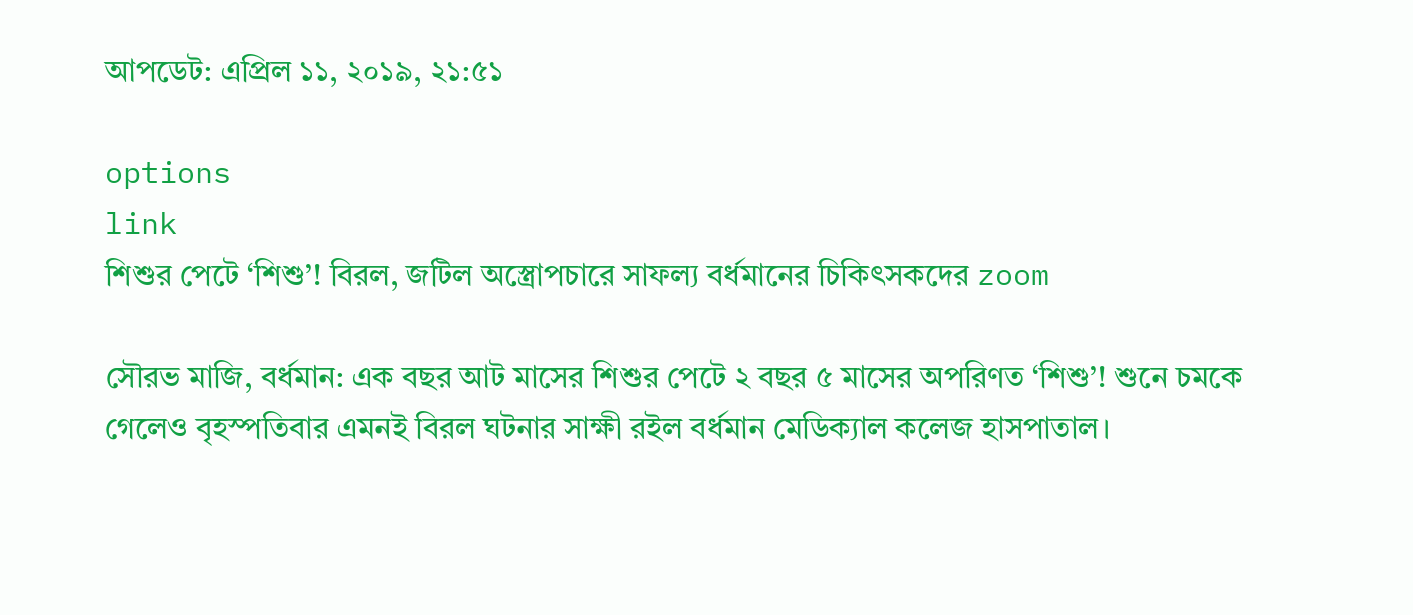আপডেট: এপ্রিল ১১, ২০১৯, ২১:৫১

options
link
শিশুর পেটে ‘শিশু’! বিরল, জটিল অস্ত্রোপচারে সাফল্য বর্ধমানের চিকিৎসকদের zoom

সৌরভ মাজি, বর্ধমান: এক বছর আট মাসের শিশুর পেটে ২ বছর ৫ মাসের অপরিণত ‘শিশু’! শুনে চমকে গেলেও বৃহস্পতিবার এমনই বিরল ঘটনার সাক্ষী রইল বর্ধমান মেডিক্যাল কলেজ হাসপাতাল।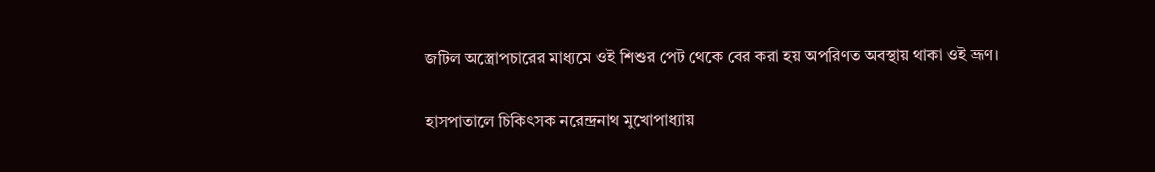জটিল অস্ত্রোপচারের মাধ্যমে ওই শিশুর পেট থেকে বের করা হয় অপরিণত অবস্থায় থাকা ওই ভ্রূণ।

হাসপাতালে চিকিৎসক নরেন্দ্রনাথ মুখোপাধ্যায়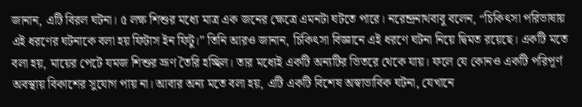জানান, এটি বিরল ঘটনা। ৫ লক্ষ শিশুর মধ্যে মাত্র এক জনের ক্ষেত্রে এমনটা ঘটতে পারে। নরেন্দ্রনাথবাবু বলেন, “চিকিৎসা পরিভাষায় এই ধরণের ঘটনাকে বলা হয় ফিটাস ইন ফিটু।” তিনি আরও জানান, চিকিৎসা বিজ্ঞানে এই ধরণে ঘটনা নিয়ে দ্বিমত রয়েছে। একটি মতে বলা হয়, মায়ের পেটে যমজ শিশুর ভ্রূণ তৈরি হচ্ছিল। তার মধ্যেই একটি অন্যটির ভিতরে থেকে যায়। ফলে যে কোনও একটি পরিপূর্ণ অবস্থায় বিকাশের সুযোগ পায় না। আবার অন্য মতে বলা হয়, এটি একটি বিশেষ অস্বাভাবিক ঘটনা, যেখানে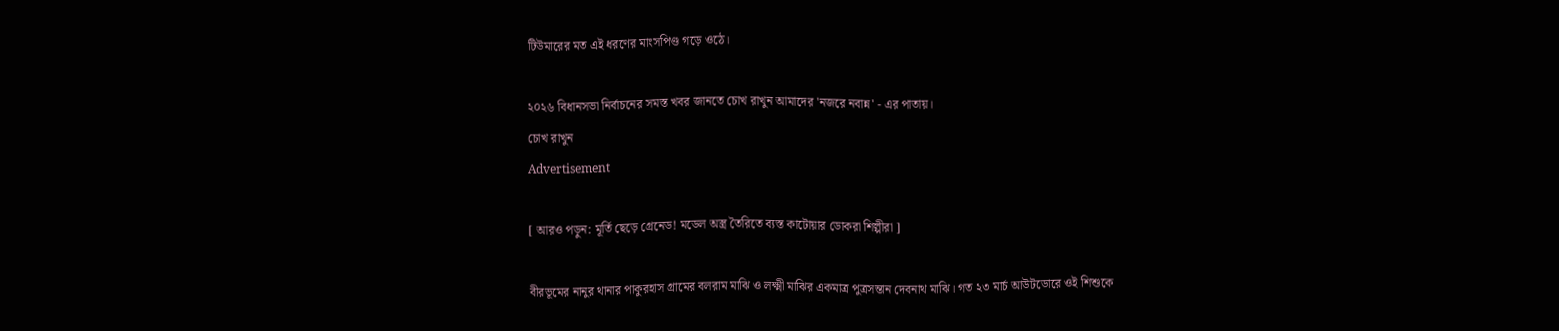টিউমারের মত এই ধরণের মাংসপিণ্ড গড়ে ওঠে।

২০২৬ বিধানসভা নির্বাচনের সমস্ত খবর জানতে চোখ রাখুন আমাদের 'নজরে নবান্ন' - এর পাতায়।
চোখ রাখুন
Advertisement

[ আরও পড়ুন: মূর্তি ছেড়ে গ্রেনেড! মডেল অস্ত্র তৈরিতে ব্যস্ত কাটোয়ার ডোকরা শিল্পীরা ]

বীরভূমের নানুর থানার পাকুরহাস গ্রামের বলরাম মাঝি ও লক্ষ্মী মাঝির একমাত্র পুত্রসন্তান দেবনাথ মাঝি। গত ২৩ মার্চ আউটডোরে ওই শিশুকে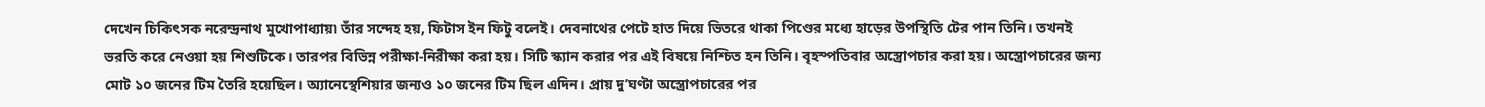দেখেন চিকিৎসক নরেন্দ্রনাথ মুখোপাধ্যায়৷ তাঁর সন্দেহ হয়, ফিটাস ইন ফিটু বলেই। দেবনাথের পেটে হাত দিয়ে ভিতরে থাকা পিণ্ডের মধ্যে হাড়ের উপস্থিতি টের পান তিনি। তখনই ভরতি করে নেওয়া হয় শিশুটিকে। তারপর বিভিন্ন পরীক্ষা-নিরীক্ষা করা হয়। সিটি স্ক্যান করার পর এই বিষয়ে নিশ্চিত হন তিনি। বৃহস্পতিবার অস্ত্রোপচার করা হয়। অস্ত্রোপচারের জন্য মোট ১০ জনের টিম তৈরি হয়েছিল। অ্যানেস্থেশিয়ার জন্যও ১০ জনের টিম ছিল এদিন। প্রায় দু’ঘণ্টা অস্ত্রোপচারের পর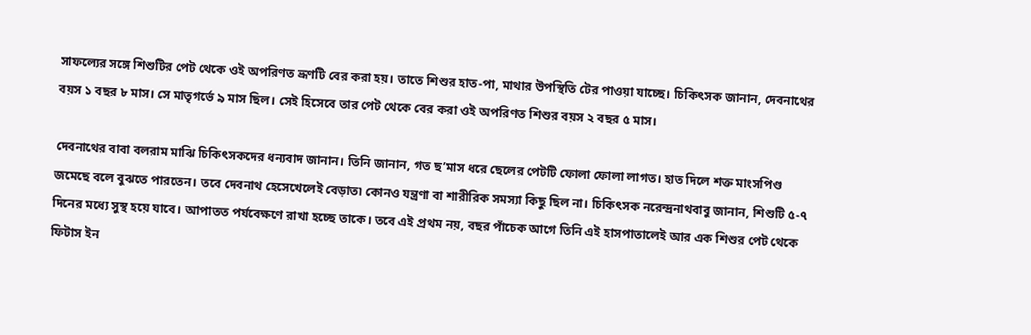সাফল্যের সঙ্গে শিশুটির পেট থেকে ওই অপরিণত ভ্রূণটি বের করা হয়। তাতে শিশুর হাত-পা, মাথার উপস্থিতি টের পাওয়া যাচ্ছে। চিকিৎসক জানান, দেবনাথের বয়স ১ বছর ৮ মাস। সে মাতৃগর্ভে ৯ মাস ছিল। সেই হিসেবে তার পেট থেকে বের করা ওই অপরিণত শিশুর বয়স ২ বছর ৫ মাস।

দেবনাথের বাবা বলরাম মাঝি চিকিৎসকদের ধন্যবাদ জানান। তিনি জানান, গত ছ’মাস ধরে ছেলের পেটটি ফোলা ফোলা লাগত। হাত দিলে শক্ত মাংসপিণ্ড জমেছে বলে বুঝতে পারতেন। তবে দেবনাথ হেসেখেলেই বেড়াত৷ কোনও যন্ত্রণা বা শারীরিক সমস্যা কিছু ছিল না। চিকিৎসক নরেন্দ্রনাথবাবু জানান, শিশুটি ৫-৭ দিনের মধ্যে সুস্থ হয়ে যাবে। আপাতত পর্যবেক্ষণে রাখা হচ্ছে তাকে। তবে এই প্রথম নয়, বছর পাঁচেক আগে তিনি এই হাসপাতালেই আর এক শিশুর পেট থেকে ফিটাস ইন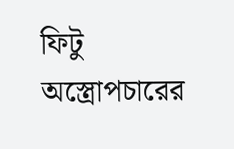ফিটু অস্ত্রোপচারের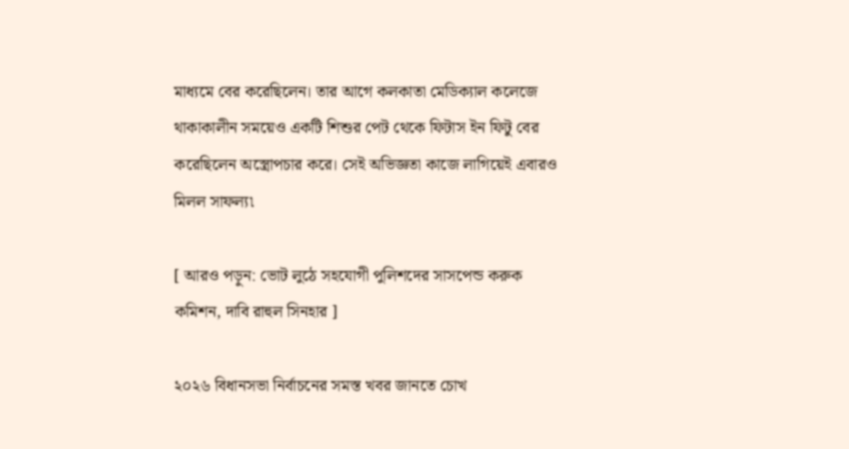মাধ্যমে বের করেছিলেন। তার আগে কলকাতা মেডিক্যাল কলেজে থাকাকালীন সময়েও একটি শিশুর পেট থেকে ফিটাস ইন ফিটু বের করেছিলেন অস্ত্রোপচার করে। সেই অভিজ্ঞতা কাজে লাগিয়েই এবারও মিলল সাফল্য৷

[ আরও পড়ুন: ভোট লুঠে সহযোগী পুলিশদের সাসপেন্ড করুক কমিশন, দাবি রাহুল সিনহার ]

২০২৬ বিধানসভা নির্বাচনের সমস্ত খবর জানতে চোখ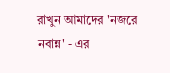রাখুন আমাদের 'নজরে নবান্ন' - এর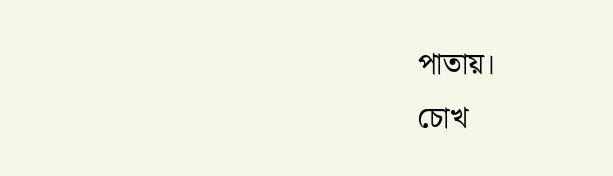পাতায়।
চোখ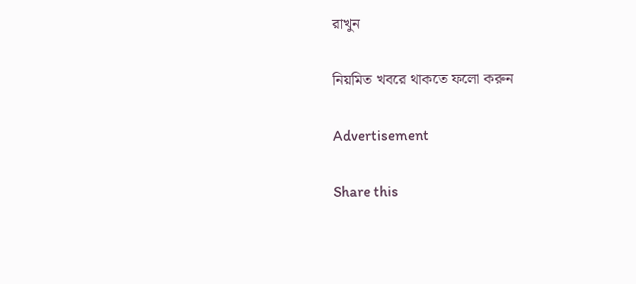রাখুন

নিয়মিত খবরে থাকতে ফলো করুন

Advertisement

Share this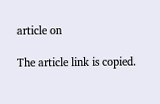article on

The article link is copied.